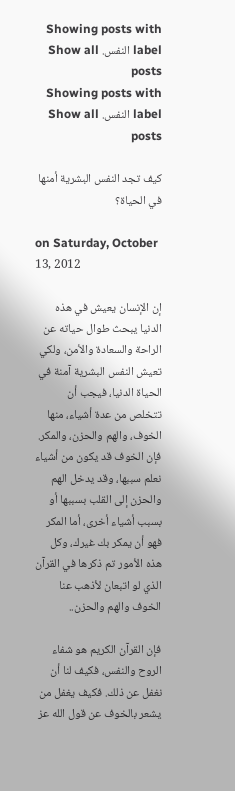Showing posts with label النفس. Show all posts
Showing posts with label النفس. Show all posts

كيف تجد النفس البشرية أمنها في الحياة؟

on Saturday, October 13, 2012

إن الإنسان يعيش في هذه الدنيا يبحث طوال حياته عن الراحة والسعادة والأمن، ولكي تعيش النفس البشرية آمنة في الحياة الدنيا، فيجب أن تتخلص من عدة أشياء، منها الخوف، والهم والحزن، والمكر. فإن الخوف قد يكون من أشياء نعلم سببها، وقد يدخل الهم والحزن إلى القلب بسببها أو بسبب أشياء أخرى، أما المكر فهو أن يمكر بك غيرك، وكل هذه الأمور تم ذكرها في القرآن الذي لو اتبعان لأذهب عنا الخوف والهم والحزن..

فإن القرآن الكريم هو شفاء الروح والنفس، فكيف لنا أن نغفل عن ذلك. فكيف يغفل من يشعر بالخوف عن قول الله عز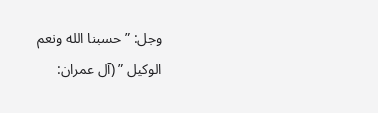وجل: ” حسبنا الله ونعم الوكيل ” (آل عمران: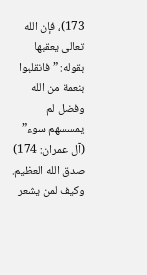173)، فإن الله تعالى يعقبها بقوله: ” فانقلبوا بنعمة من الله وفضل لم يمسسهم سوء” (آل عمران: 174) صدق الله العظيم. وكيف لمن يشعر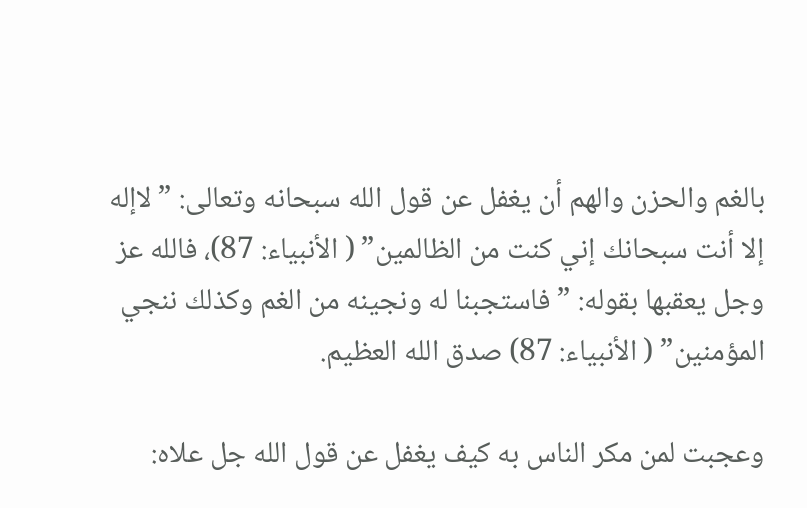بالغم والحزن والهم أن يغفل عن قول الله سبحانه وتعالى: ” لاإله إلا أنت سبحانك إني كنت من الظالمين” ( الأنبياء: 87)، فالله عز وجل يعقبها بقوله: ” فاستجبنا له ونجينه من الغم وكذلك ننجي المؤمنين” ( الأنبياء: 87) صدق الله العظيم.

وعجبت لمن مكر الناس به كيف يغفل عن قول الله جل علاه: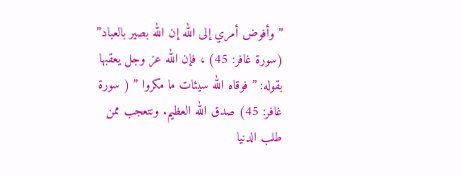” وأفوض أمري إلى الله إن الله بصير بالعباد” (سورة غافر: 45) ، فإن الله عز وجل يعقبها بقوله: ” فوقاه الله سيئات ما مكروا ” ( سورة غافر: 45) صدق الله العظيم. ونتعجب ممن طلب الدنيا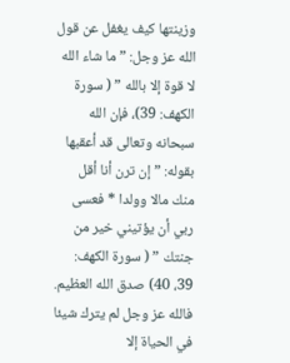وزينتها كيف يغفل عن قول الله عز وجل: ” ما شاء الله لا قوة إلا بالله ” ( سورة الكهف: 39)، فإن الله سبحانه وتعالى قد أعقبها بقوله: ” إن ترن أنا أقل منك مالا وولدا * فعسى ربي أن يؤتيني خير من جنتك ” ( سورة الكهف: 39، 40) صدق الله العظيم. فالله عز وجل لم يترك شيئا في الحياة إلا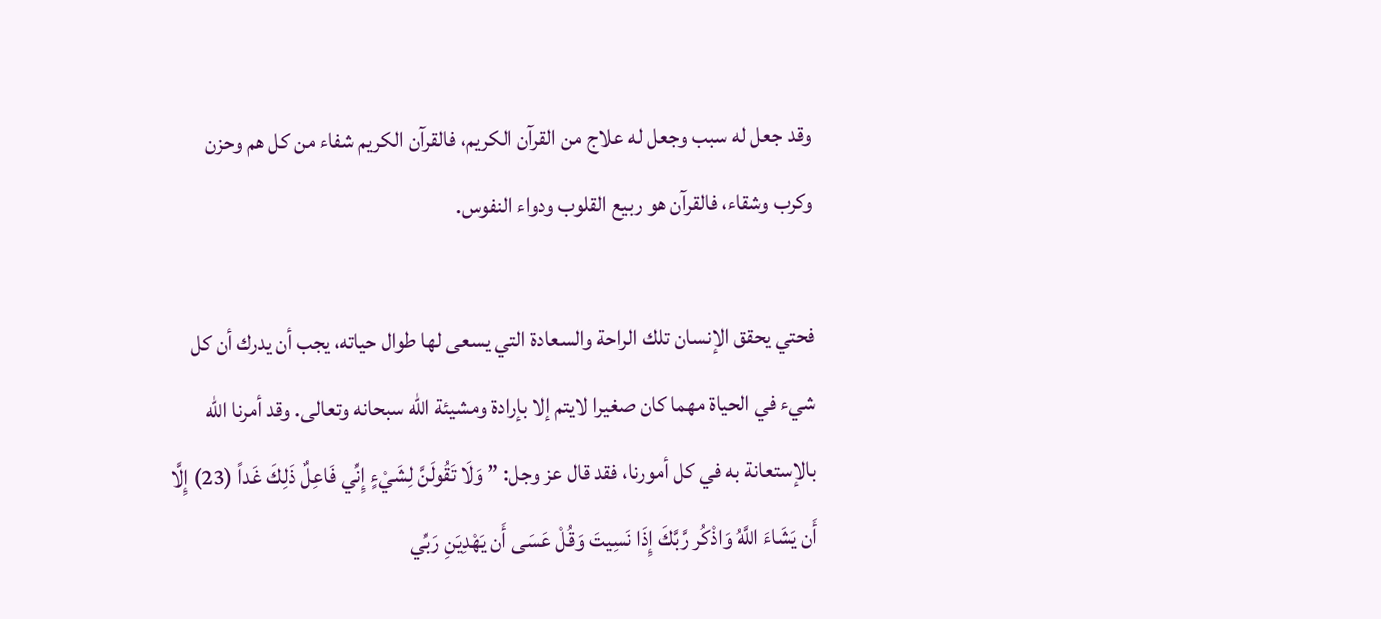وقد جعل له سبب وجعل له علاج من القرآن الكريم، فالقرآن الكريم شفاء من كل هم وحزن وكرب وشقاء، فالقرآن هو ربيع القلوب ودواء النفوس.

فحتي يحقق الإنسان تلك الراحة والسعادة التي يسعى لها طوال حياته، يجب أن يدرك أن كل شيء في الحياة مهما كان صغيرا لايتم إلا بإرادة ومشيئة الله سبحانه وتعالى. وقد أمرنا الله بالإستعانة به في كل أمورنا، فقد قال عز وجل: ” وَلَا تَقُولَنَّ لِشَيْءٍ إِنِّي فَاعِلٌ ذَلِكَ غَداً (23) إِلَّا أَن يَشَاءَ اللَّهُ وَاذْكُر رَّبَّكَ إِذَا نَسِيتَ وَقُلْ عَسَى أَن يَهْدِيَنِ رَبِّي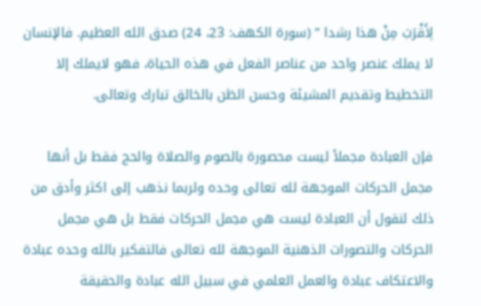لِأَقْرَبَ مِنْ هذا رشدا ” (سورة الكهف: 23، 24) صدق الله العظيم. فالإنسان لا يملك عنصر واحد من عناصر الفعل في هذه الحياة، فهو لايملك إلا التخطيط وتقديم المشيئة وحسن الظن بالخالق تبارك وتعالى.

فإن العبادة مجملاً ليست محصورة بالصوم والصلاة والحج فقط بل أنها مجمل الحركات الموجهة لله تعالى وحده ولربما نذهب إلى اكثر وأدق من ذلك لنقول أن العبادة ليست هي مجمل الحركات فقط بل هي مجمل الحركات والتصورات الذهنية الموجهة لله تعالى فالتفكير بالله وحده عبادة والاعتكاف عبادة والعمل العلمي في سبيل الله عبادة والحقيقة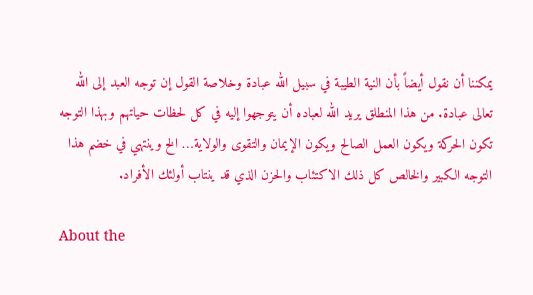يمكننا أن نقول أيضاً بأن النية الطيبة في سبيل الله عبادة وخلاصة القول إن توجه العبد إلى الله تعالى عبادة. من هذا المنطلق يريد الله لعباده أن يتوجهوا إليه في كل لحظات حياتهم وبهذا التوجه تكون الحركة ويكون العمل الصالح ويكون الإيمان والتقوى والولاية… الخ وينتهي في خضم هذا التوجه الكبير والخالص كل ذلك الاكتئاب والحزن الذي قد ينتاب أولئك الأفراد.

About the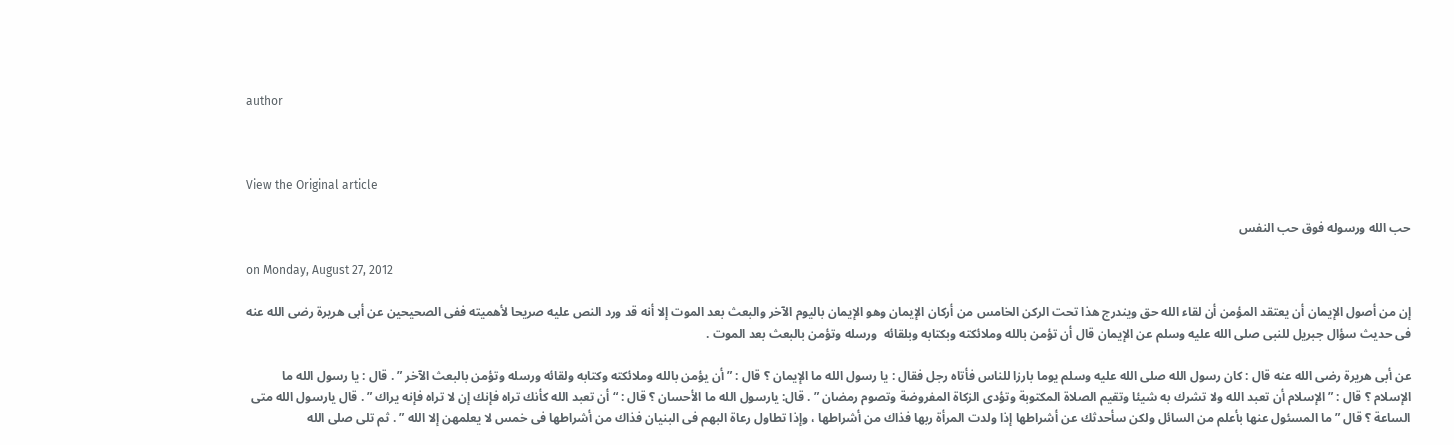author



View the Original article

حب الله ورسوله فوق حب النفس

on Monday, August 27, 2012

إن من أصول الإيمان أن يعتقد المؤمن أن لقاء الله حق ويندرج هذا تحت الركن الخامس من أركان الإيمان وهو الإيمان باليوم الآخر والبعث بعد الموت إلا أنه قد ورد النص عليه صريحا لأهميته ففى الصحيحين عن أبى هريرة رضى الله عنه فى حديث سؤال جبريل للنبى صلى الله عليه وسلم عن الإيمان قال أن تؤمن بالله وملائكته وبكتابه وبلقائه  ورسله وتؤمن بالبعث بعد الموت .

عن أبى هريرة رضى الله عنه قال : كان رسول الله صلى الله عليه وسلم يوما بارزا للناس فأتاه رجل فقال : يا رسول الله ما الإيمان ؟ قال : ” أن يؤمن بالله وملائكته وكتابه ولقائه ورسله وتؤمن بالبعث الآخر ” . قال : يا رسول الله ما الإسلام ؟ قال : ” الإسلام أن تعبد الله ولا تشرك به شيئا وتقيم الصلاة المكتوبة وتؤدى الزكاة المفروضة وتصوم رمضان ” . قال: يارسول الله ما الأحسان ؟ قال : “أن تعبد الله كأنك تراه فإنك إن لا تراه فإنه يراك ” . قال يارسول الله متى الساعة ؟ قال ” ما المسئول عنها بأعلم من السائل ولكن سأحدثك عن أشراطها إذا ولدت المرأة ربها فذاك من أشراطها ، وإذا تطاول رعاة البهم فى البنيان فذاك من أشراطها فى خمس لا يعلمهن إلا الله ” . ثم تلى صلى الله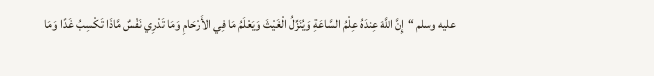عليه وسلم “إِنَّ اللَّهَ عِندَهُ عِلْمُ السَّاعَةِ وَيُنَزِّلُ الْغَيْثَ وَيَعْلَمُ مَا فِي الأَرْحَامِ وَمَا تَدْرِي نَفْسٌ مَّاذَا تَكْسِبُ غَدًا وَمَا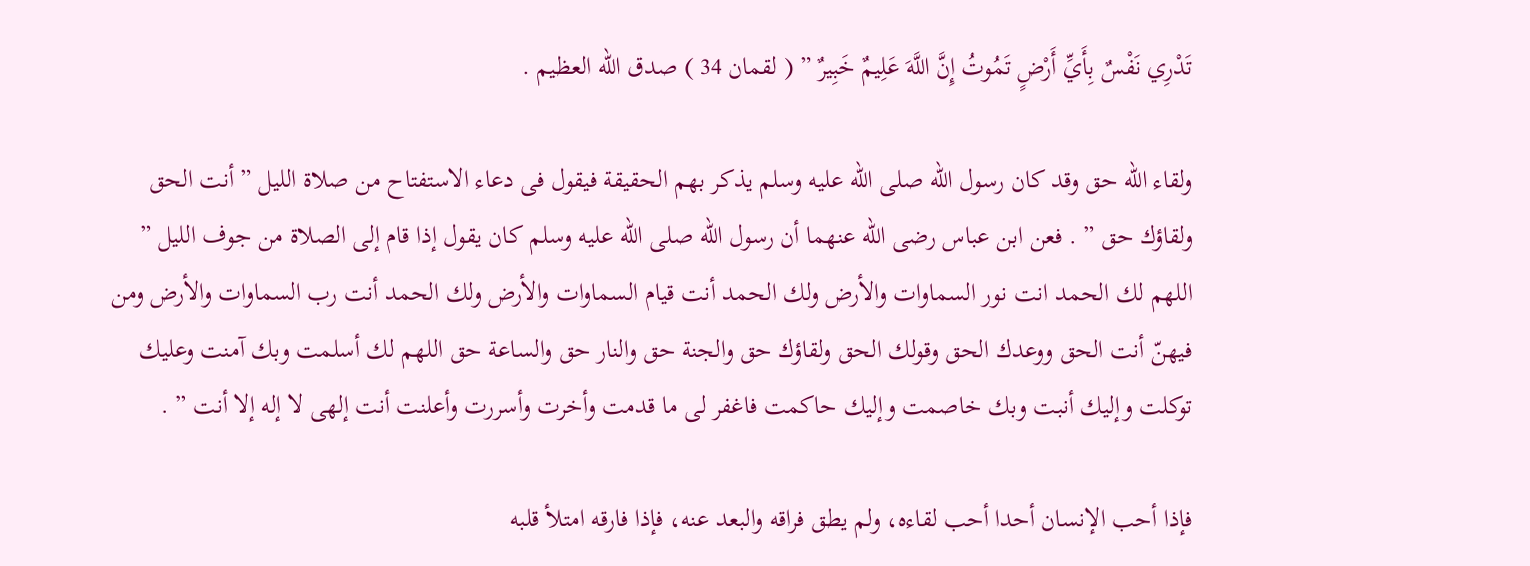تَدْرِي نَفْسٌ بِأَيِّ أَرْضٍ تَمُوتُ إِنَّ اللَّهَ عَلِيمٌ خَبِيرٌ ” ( لقمان 34 ) صدق الله العظيم .

ولقاء الله حق وقد كان رسول الله صلى الله عليه وسلم يذكر بهم الحقيقة فيقول فى دعاء الاستفتاح من صلاة الليل ” أنت الحق ولقاؤك حق ” . فعن ابن عباس رضى الله عنهما أن رسول الله صلى الله عليه وسلم كان يقول إذا قام إلى الصلاة من جوف الليل ” اللهم لك الحمد انت نور السماوات والأرض ولك الحمد أنت قيام السماوات والأرض ولك الحمد أنت رب السماوات والأرض ومن فيهنّ أنت الحق ووعدك الحق وقولك الحق ولقاؤك حق والجنة حق والنار حق والساعة حق اللهم لك أسلمت وبك آمنت وعليك توكلت وإليك أنبت وبك خاصمت وإليك حاكمت فاغفر لى ما قدمت وأخرت وأسررت وأعلنت أنت إلهى لا إله إلا أنت ” .

فإذا أحب الإنسان أحدا أحب لقاءه، ولم يطق فراقه والبعد عنه، فإذا فارقه امتلأ قلبه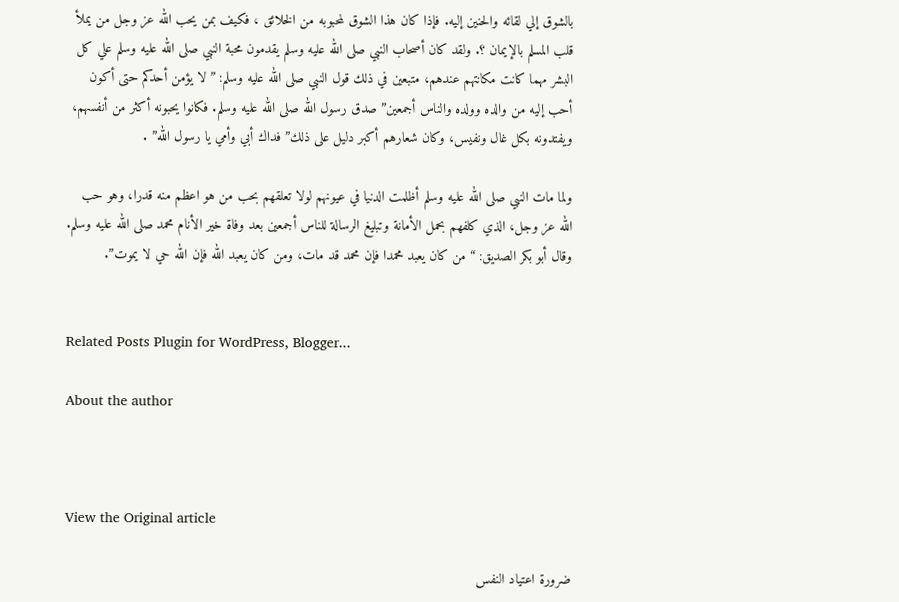بالشوق إلي لقائه والحنين إليه. فإذا كان هذا الشوق لمحبوبه من الخلائق ، فكيف بمن يحب الله عز وجل من يملأ قلب المسلم بالإيمان ؟. ولقد كان أصحاب النبي صلى الله عليه وسلم يقدمون محبة النبي صلى الله عليه وسلم علي كل البشر مهما كانت مكانتهم عندهم، متبعين في ذلك قول النبي صلى الله عليه وسلم: ” لا يؤمن أحدكم حتى أكون أحب إليه من والده وولده والناس أجمعين” صدق رسول الله صلى الله عليه وسلم. فكانوا يحبونه أكثر من أنفسهم، ويفتدونه بكل غال ونفيس، وكان شعارهم أكبر دليل على ذلك” فداك أبي وأمي يا رسول الله” .

ولما مات النبي صلى الله عليه وسلم أظلمت الدنيا في عيونهم لولا تعلقهم بحب من هو اعظم منه قدرا، وهو حب الله عز وجل، الذي كلفهم بحمل الأمانة وتبليغ الرسالة للناس أجمعين بعد وفاة خير الأنام محمد صلى الله عليه وسلم. وقال أبو بكر الصديق: “من كان يعبد محمدا فإن محمد قد مات، ومن كان يعبد الله فإن الله حي لا يموت”.


Related Posts Plugin for WordPress, Blogger...

About the author



View the Original article

ضرورة اعتياد النفس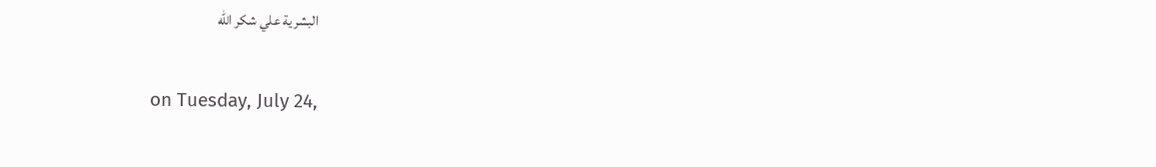البشرية علي شكر الله

on Tuesday, July 24,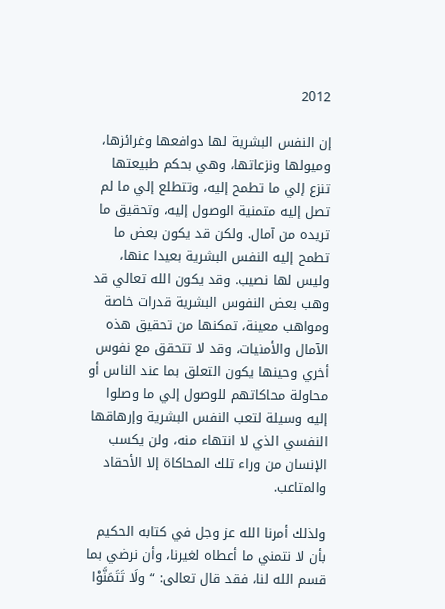2012

إن النفس البشرية لها دوافعها وغرائزها، وميولها ونزعاتها، وهي بحكم طبيعتها تنزع إلي ما تطمح إليه، وتتطلع إلي ما لم تصل إليه متمنية الوصول إليه، وتحقيق ما تريده من آمال. ولكن قد يكون بعض ما تطمح إليه النفس البشرية بعيدا عنها، وليس لها نصيب. وقد يكون الله تعالي قد وهب بعض النفوس البشرية قدرات خاصة ومواهب معينة، تمكنها من تحقيق هذه الآمال والأمنيات، وقد لا تتحقق مع نفوس أخري وحينها يكون التعلق بما عند الناس أو محاولة محاكاتهم للوصول إلي ما وصلوا إليه وسيلة لتعب النفس البشرية وإرهاقها النفسي الذي لا انتهاء منه، ولن يكسب الإنسان من وراء تلك المحاكاة إلا الأحقاد والمتاعب.

ولذلك أمرنا الله عز وجل في كتابه الحكيم بأن لا نتمني ما أعطاه لغيرنا، وأن نرضي بما قسم الله لنا، فقد قال تعالى: “ ولَا تَتَمَنَّوْا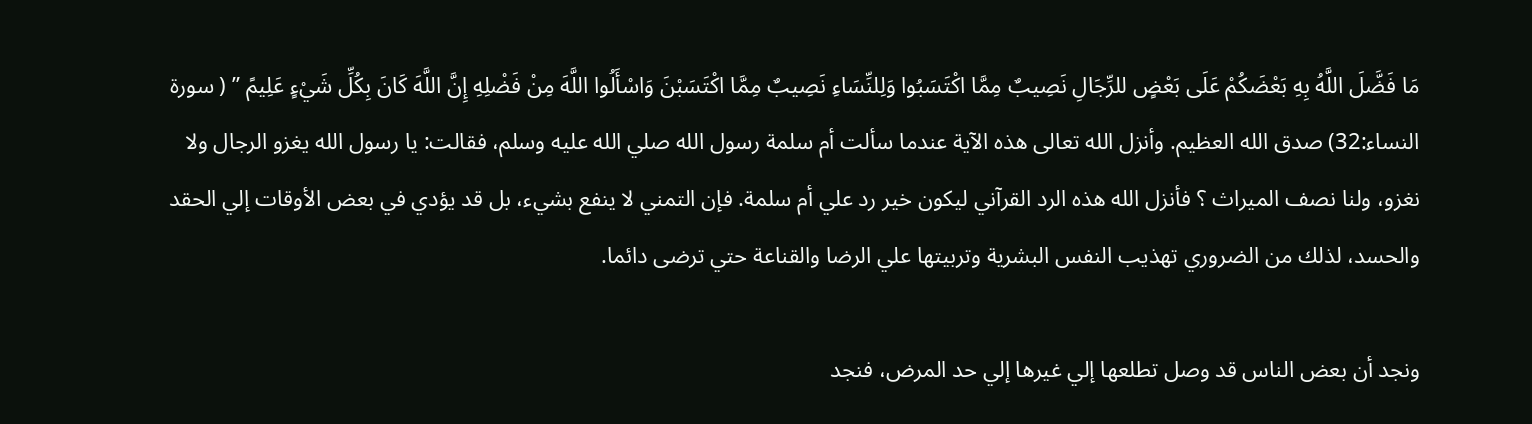مَا فَضَّلَ اللَّهُ بِهِ بَعْضَكُمْ عَلَى بَعْضٍ للرِّجَالِ نَصِيبٌ مِمَّا اكْتَسَبُوا وَلِلنِّسَاءِ نَصِيبٌ مِمَّا اكْتَسَبْنَ وَاسْأَلُوا اللَّهَ مِنْ فَضْلِهِ إِنَّ اللَّهَ كَانَ بِكُلِّ شَيْءٍ عَلِيمً ” ( سورة النساء:32) صدق الله العظيم. وأنزل الله تعالى هذه الآية عندما سألت أم سلمة رسول الله صلي الله عليه وسلم، فقالت: يا رسول الله يغزو الرجال ولا نغزو، ولنا نصف الميراث ؟ فأنزل الله هذه الرد القرآني ليكون خير رد علي أم سلمة. فإن التمني لا ينفع بشيء، بل قد يؤدي في بعض الأوقات إلي الحقد والحسد، لذلك من الضروري تهذيب النفس البشرية وتربيتها علي الرضا والقناعة حتي ترضى دائما.

ونجد أن بعض الناس قد وصل تطلعها إلي غيرها إلي حد المرض، فنجد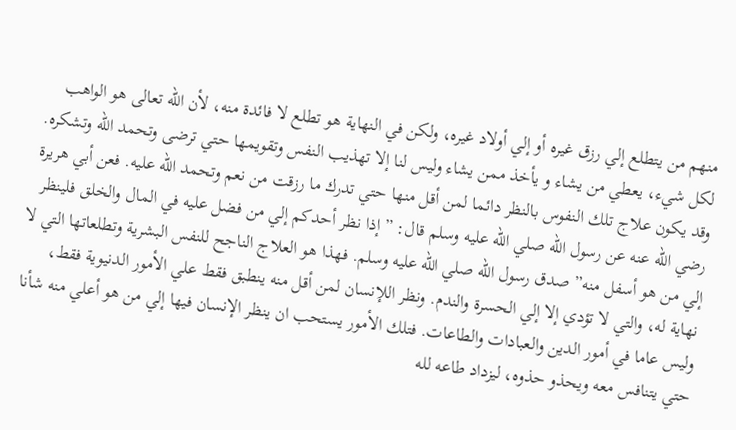منهم من يتطلع إلي رزق غيره أو إلي أولاد غيره، ولكن في النهاية هو تطلع لا فائدة منه، لأن الله تعالى هو الواهب لكل شيء، يعطي من يشاء و يأخذ ممن يشاء وليس لنا إلا تهذيب النفس وتقويمها حتي ترضى وتحمد الله وتشكره. وقد يكون علاج تلك النفوس بالنظر دائما لمن أقل منها حتي تدرك ما رزقت من نعم وتحمد الله عليه. فعن أبي هريرة رضي الله عنه عن رسول الله صلي الله عليه وسلم قال: ” إذا نظر أحدكم إلي من فضل عليه في المال والخلق فلينظر إلي من هو أسفل منه” صدق رسول الله صلي الله عليه وسلم. فهذا هو العلاج الناجح للنفس البشرية وتطلعاتها التي لا نهاية له، والتي لا تؤدي إلا إلي الحسرة والندم. ونظر اللإنسان لمن أقل منه ينطبق فقط علي الأمور الدنيوية فقط، وليس عاما في أمور الدين والعبادات والطاعات. فتلك الأمور يستحب ان ينظر الإنسان فيها إلي من هو أعلي منه شأنا حتي يتنافس معه ويحذو حذوه، ليزداد طاعه لله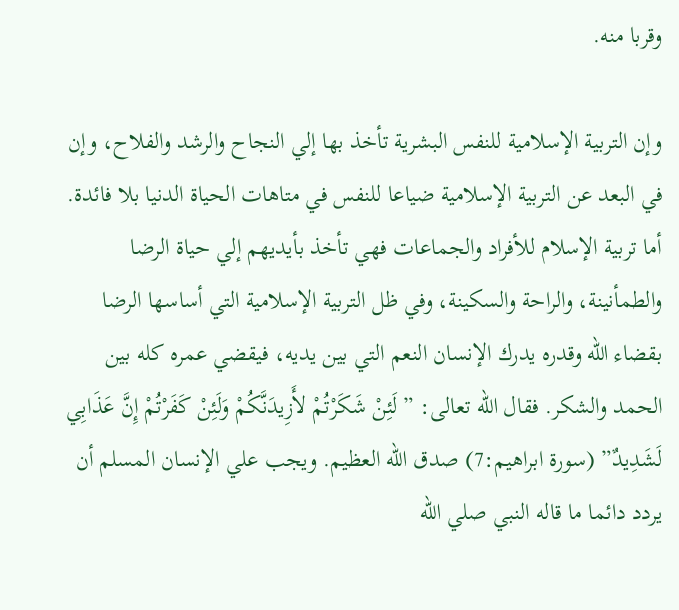وقربا منه.

وإن التربية الإسلامية للنفس البشرية تأخذ بها إلي النجاح والرشد والفلاح، وإن في البعد عن التربية الإسلامية ضياعا للنفس في متاهات الحياة الدنيا بلا فائدة. أما تربية الإسلام للأفراد والجماعات فهي تأخذ بأيديهم إلي حياة الرضا والطمأنينة، والراحة والسكينة، وفي ظل التربية الإسلامية التي أساسها الرضا بقضاء الله وقدره يدرك الإنسان النعم التي بين يديه، فيقضي عمره كله بين الحمد والشكر. فقال الله تعالى: ” لَئِنْ شَكَرْتُمْ لأَزِيدَنَّكُمْ وَلَئِنْ كَفَرْتُمْ إِنَّ عَذَابِي لَشَدِيدٌ” (سورة ابراهيم:7) صدق الله العظيم. ويجب علي الإنسان المسلم أن يردد دائما ما قاله النبي صلي الله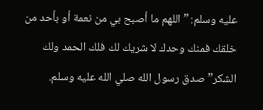عليه وسلم: ” اللهم ما أصبح بي من نعمة أو بأحد من خلقك فمنك وحدك لا شريك لك فلك الحمد ولك الشكر” صدق رسول الله صلي الله عليه وسلم.